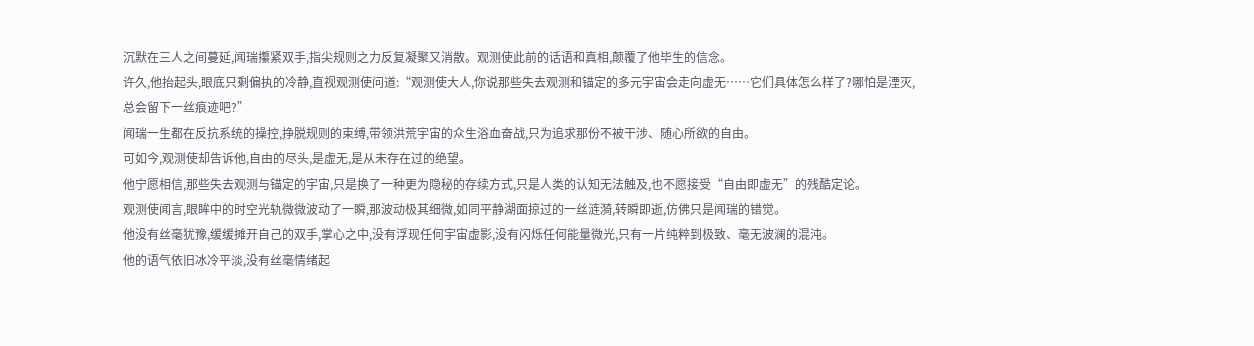沉默在三人之间蔓延,闻瑞攥紧双手,指尖规则之力反复凝聚又消散。观测使此前的话语和真相,颠覆了他毕生的信念。
许久,他抬起头,眼底只剩偏执的冷静,直视观测使问道:“观测使大人,你说那些失去观测和锚定的多元宇宙会走向虚无……它们具体怎么样了?哪怕是湮灭,总会留下一丝痕迹吧?”
闻瑞一生都在反抗系统的操控,挣脱规则的束缚,带领洪荒宇宙的众生浴血奋战,只为追求那份不被干涉、随心所欲的自由。
可如今,观测使却告诉他,自由的尽头,是虚无,是从未存在过的绝望。
他宁愿相信,那些失去观测与锚定的宇宙,只是换了一种更为隐秘的存续方式,只是人类的认知无法触及,也不愿接受“自由即虚无”的残酷定论。
观测使闻言,眼眸中的时空光轨微微波动了一瞬,那波动极其细微,如同平静湖面掠过的一丝涟漪,转瞬即逝,仿佛只是闻瑞的错觉。
他没有丝毫犹豫,缓缓摊开自己的双手,掌心之中,没有浮现任何宇宙虚影,没有闪烁任何能量微光,只有一片纯粹到极致、毫无波澜的混沌。
他的语气依旧冰冷平淡,没有丝毫情绪起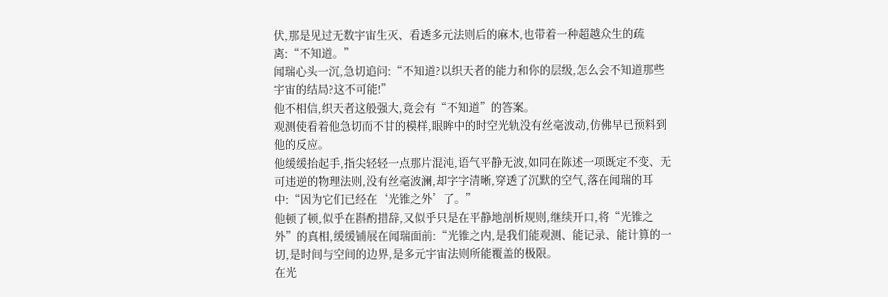伏,那是见过无数宇宙生灭、看透多元法则后的麻木,也带着一种超越众生的疏离:“不知道。”
闻瑞心头一沉,急切追问:“不知道?以织天者的能力和你的层级,怎么会不知道那些宇宙的结局?这不可能!”
他不相信,织天者这般强大,竟会有“不知道”的答案。
观测使看着他急切而不甘的模样,眼眸中的时空光轨没有丝毫波动,仿佛早已预料到他的反应。
他缓缓抬起手,指尖轻轻一点那片混沌,语气平静无波,如同在陈述一项既定不变、无可违逆的物理法则,没有丝毫波澜,却字字清晰,穿透了沉默的空气,落在闻瑞的耳中:“因为它们已经在‘光锥之外’了。”
他顿了顿,似乎在斟酌措辞,又似乎只是在平静地剖析规则,继续开口,将“光锥之外”的真相,缓缓铺展在闻瑞面前:“光锥之内,是我们能观测、能记录、能计算的一切,是时间与空间的边界,是多元宇宙法则所能覆盖的极限。
在光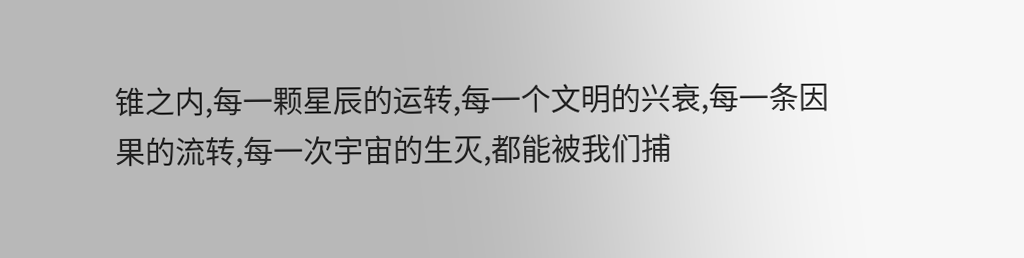锥之内,每一颗星辰的运转,每一个文明的兴衰,每一条因果的流转,每一次宇宙的生灭,都能被我们捕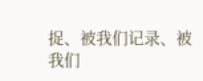捉、被我们记录、被我们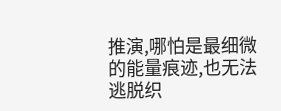推演,哪怕是最细微的能量痕迹,也无法逃脱织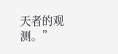天者的观测。”